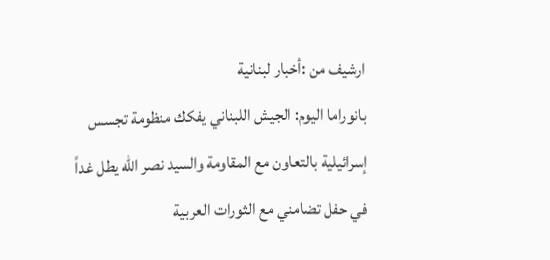ارشيف من :أخبار لبنانية
بانوراما اليوم: الجيش اللبناني يفكك منظومة تجسس إسرائيلية بالتعاون مع المقاومة والسيد نصر الله يطل غداً في حفل تضامني مع الثورات العربية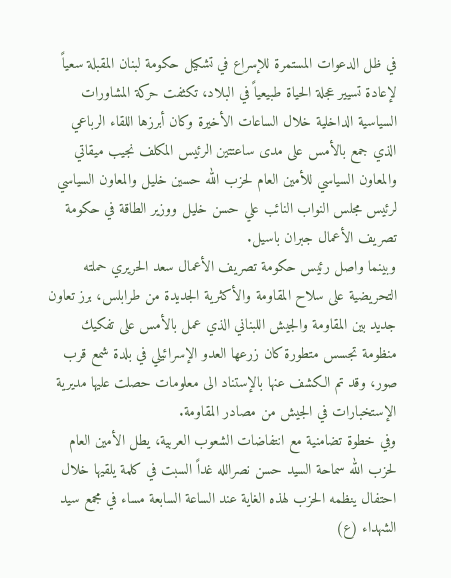في ظل الدعوات المستمرة للإسراع في تشكيل حكومة لبنان المقبلة سعياً لإعادة تسيير عجلة الحياة طبيعياً في البلاد، تكثفت حركة المشاورات السياسية الداخلية خلال الساعات الأخيرة وكان أبرزها اللقاء الرباعي الذي جمع بالأمس على مدى ساعتتين الرئيس المكلف نجيب ميقاتي والمعاون السياسي للأمين العام لحزب الله حسين خليل والمعاون السياسي لرئيس مجلس النواب النائب علي حسن خليل ووزير الطاقة في حكومة تصريف الأعمال جبران باسيل.
وبينما واصل رئيس حكومة تصريف الأعمال سعد الحريري حملته التحريضية على سلاح المقاومة والأكثرية الجديدة من طرابلس، برز تعاون جديد بين المقاومة والجيش اللبناني الذي عمل بالأمس على تفكيك منظومة تجسس متطورة كان زرعها العدو الإسرائيلي في بلدة شمع قرب صور، وقد تم الكشف عنها بالإستناد الى معلومات حصلت عليها مديرية الإستخبارات في الجيش من مصادر المقاومة.
وفي خطوة تضامنية مع انتفاضات الشعوب العربية، يطل الأمين العام لحزب الله سماحة السيد حسن نصرالله غداً السبت في كلمة يلقيها خلال احتفال ينظمه الحزب لهذه الغاية عند الساعة السابعة مساء في مجمع سيد الشهداء (ع)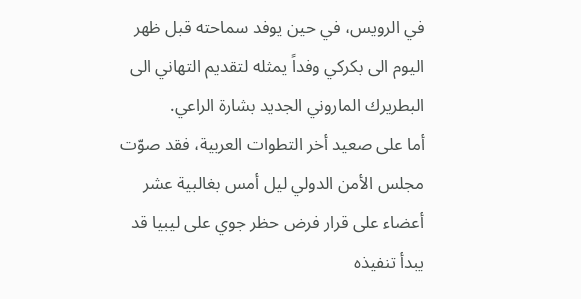في الرويس، في حين يوفد سماحته قبل ظهر اليوم الى بكركي وفداً يمثله لتقديم التهاني الى البطريرك الماروني الجديد بشارة الراعي.
أما على صعيد أخر التطوات العربية، فقد صوّت مجلس الأمن الدولي ليل أمس بغالبية عشر أعضاء على قرار فرض حظر جوي على ليبيا قد يبدأ تنفيذه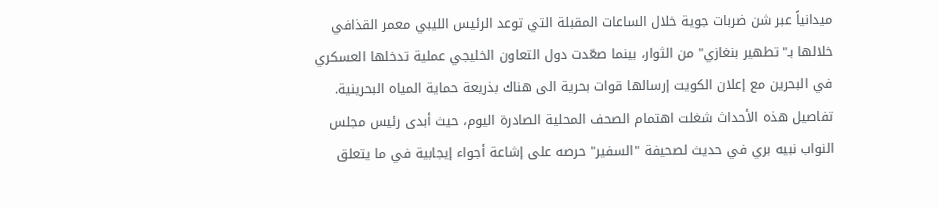ميدانياً عبر شن ضربات جوية خلال الساعات المقبلة التي توعد الرئيس الليبي معمر القذافي خلالها بـ"تطهير بنغازي" من الثوار، بينما صعّدت دول التعاون الخليجي عملية تدخلها العسكري في البحرين مع إعلان الكويت إرسالها قوات بحرية الى هناك بذريعة حماية المياه البحرينية.
تفاصيل هذه الأحداث شغلت اهتمام الصحف المحلية الصادرة اليوم، حيث أبدى رئيس مجلس النواب نبيه بري في حديث لصحيفة "السفير" حرصه على إشاعة أجواء إيجابية في ما يتعلق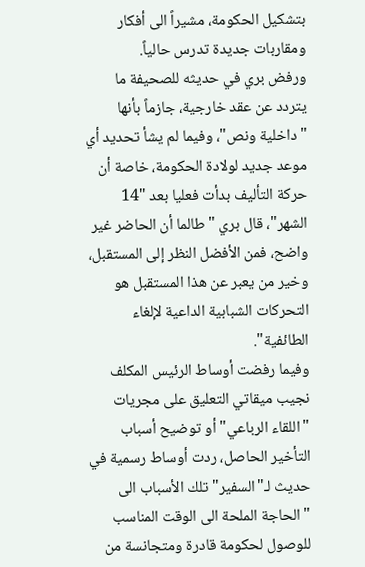بتشكيل الحكومة، مشيراً الى أفكار ومقاربات جديدة تدرس حالياً.
ورفض بري في حديثه للصحيفة ما يتردد عن عقد خارجية، جازماً بأنها "داخلية ونص"، وفيما لم يشأ تحديد أي موعد جديد لولادة الحكومة، خاصة أن حركة التأليف بدأت فعليا بعد "14 الشهر"، قال بري "طالما أن الحاضر غير واضح، فمن الأفضل النظر إلى المستقبل، وخير من يعبر عن هذا المستقبل هو التحركات الشبابية الداعية لإلغاء الطائفية".
وفيما رفضت أوساط الرئيس المكلف نجيب ميقاتي التعليق على مجريات "اللقاء الرباعي" أو توضيح أسباب التأخير الحاصل، ردت أوساط رسمية في حديث لـ"السفير" تلك الأسباب الى "الحاجة الملحة الى الوقت المناسب للوصول لحكومة قادرة ومتجانسة من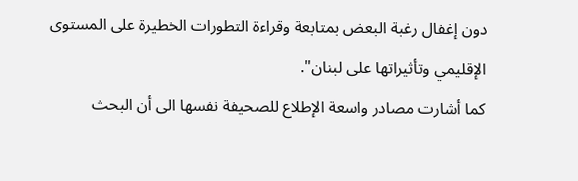دون إغفال رغبة البعض بمتابعة وقراءة التطورات الخطيرة على المستوى الإقليمي وتأثيراتها على لبنان".
كما أشارت مصادر واسعة الإطلاع للصحيفة نفسها الى أن البحث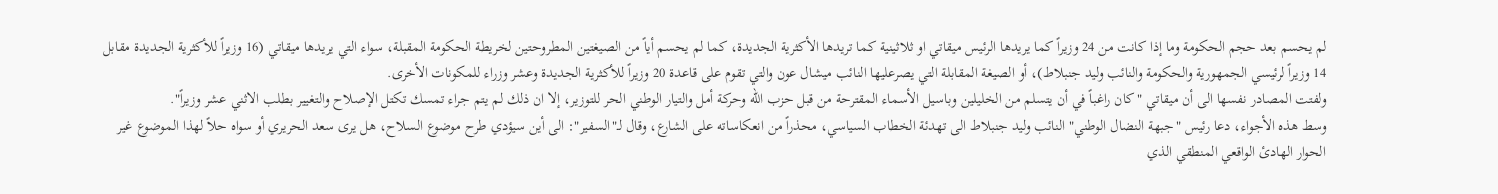لم يحسم بعد حجم الحكومة وما إذا كانت من 24 وزيراً كما يريدها الرئيس ميقاتي او ثلاثينية كما تريدها الأكثرية الجديدة، كما لم يحسم أياً من الصيغتين المطروحتين لخريطة الحكومة المقبلة، سواء التي يريدها ميقاتي (16 وزيراً للأكثرية الجديدة مقابل 14 وزيراً لرئيسي الجمهورية والحكومة والنائب وليد جنبلاط)، أو الصيغة المقابلة التي يصرعليها النائب ميشال عون والتي تقوم على قاعدة 20 وزيراً للأكثرية الجديدة وعشر وزراء للمكونات الأخرى.
ولفتت المصادر نفسها الى أن ميقاتي "كان راغباً في أن يتسلم من الخليلين وباسيل الأسماء المقترحة من قبل حزب الله وحركة أمل والتيار الوطني الحر للتوزير، إلا ان ذلك لم يتم جراء تمسك تكتل الإصلاح والتغيير بطلب الاثني عشر وزيراً".
وسط هذه الأجواء، دعا رئيس "جبهة النضال الوطني" النائب وليد جنبلاط الى تهدئة الخطاب السياسي، محذراً من انعكاساته على الشارع، وقال لـ"السفير": الى أين سيؤدي طرح موضوع السلاح، هل يرى سعد الحريري أو سواه حلاً لهذا الموضوع غير الحوار الهادئ الواقعي المنطقي الذي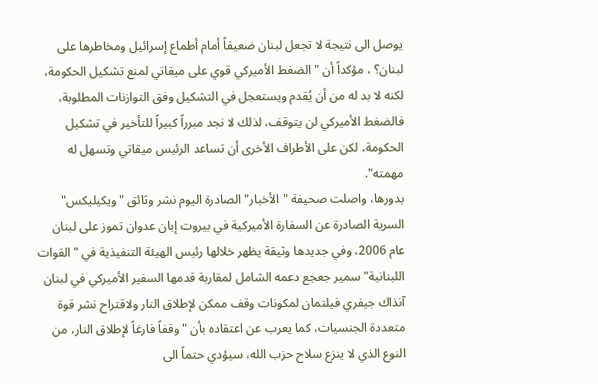يوصل الى نتيجة لا تجعل لبنان ضعيفاً أمام أطماع إسرائيل ومخاطرها على لبنان؟ ، مؤكداً أن "الضغط الأميركي قوي على ميقاتي لمنع تشكيل الحكومة، لكنه لا بد له من أن يُقدم ويستعجل في التشكيل وفق التوازنات المطلوبة، فالضغط الأميركي لن يتوقف، لذلك لا نجد مبرراً كبيراً للتأخير في تشكيل الحكومة، لكن على الأطراف الأخرى أن تساعد الرئيس ميقاتي وتسهل له مهمته".
بدورها، واصلت صحيفة "الأخبار" الصادرة اليوم نشر وثائق "ويكيليكس" السرية الصادرة عن السفارة الأميركية في بيروت إبان عدوان تموز على لبنان عام 2006، وفي جديدها وثيقة يظهر خلالها رئيس الهيئة التنفيذية في "القوات اللبنانية" سمير جعجع دعمه الشامل لمقاربة قدمها السفير الأميركي في لبنان آنذاك جيفري فيلتمان لمكونات وقف ممكن لإطلاق النار ولاقتراح نشر قوة متعددة الجنسيات، كما يعرب عن اعتقاده بأن "وقفاً فارغاً لإطلاق النار، من النوع الذي لا ينزع سلاح حزب الله، سيؤدي حتماً الى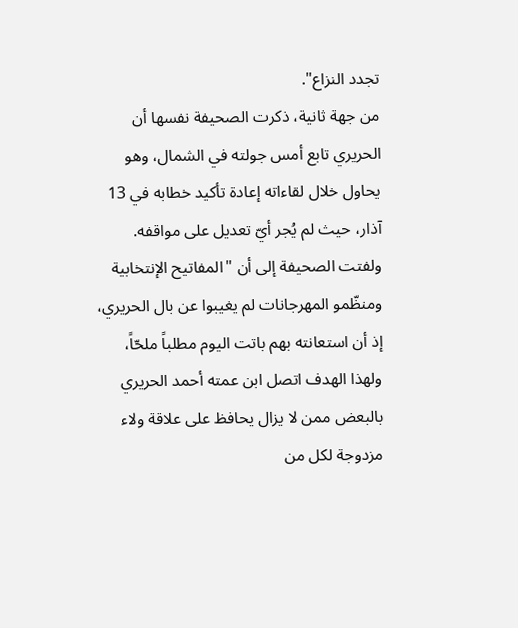تجدد النزاع".
من جهة ثانية، ذكرت الصحيفة نفسها أن الحريري تابع أمس جولته في الشمال، وهو يحاول خلال لقاءاته إعادة تأكيد خطابه في 13 آذار، حيث لم يُجر أيّ تعديل على مواقفه.
ولفتت الصحيفة إلى أن "المفاتيح الإنتخابية ومنظّمو المهرجانات لم يغيبوا عن بال الحريري، إذ أن استعانته بهم باتت اليوم مطلباً ملحّاً، ولهذا الهدف اتصل ابن عمته أحمد الحريري بالبعض ممن لا يزال يحافظ على علاقة ولاء مزدوجة لكل من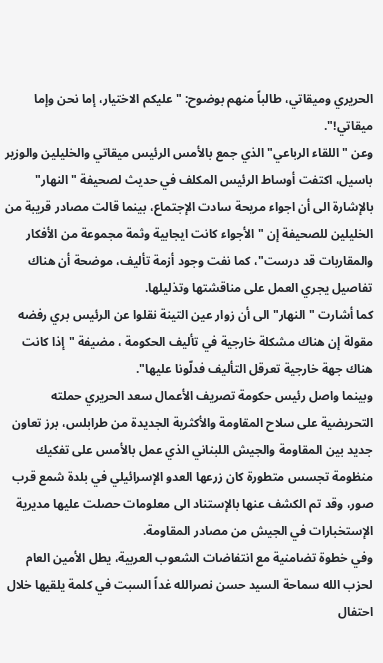الحريري وميقاتي، طالباً منهم بوضوح: "عليكم الاختيار، إما نحن وإما ميقاتي!".
وعن "اللقاء الرباعي" الذي جمع بالأمس الرئيس ميقاتي والخليلين والوزير باسيل، اكتفت أوساط الرئيس المكلف في حديث لصحيفة "النهار" بالإشارة الى أن اجواء مريحة سادت الإجتماع، بينما قالت مصادر قريبة من الخليلين للصحيفة إن "الأجواء كانت ايجابية وثمة مجموعة من الأفكار والمقاربات قد درست"، كما نفت وجود أزمة تأليف، موضحة أن هناك تفاصيل يجري العمل على مناقشتها وتذليلها.
كما أشارت "النهار" الى أن زوار عين التينة نقلوا عن الرئيس بري رفضه مقولة إن هناك مشكلة خارجية في تأليف الحكومة ، مضيفة "إذا كانت هناك جهة خارجية تعرقل التأليف فدلّونا عليها".
وبينما واصل رئيس حكومة تصريف الأعمال سعد الحريري حملته التحريضية على سلاح المقاومة والأكثرية الجديدة من طرابلس، برز تعاون جديد بين المقاومة والجيش اللبناني الذي عمل بالأمس على تفكيك منظومة تجسس متطورة كان زرعها العدو الإسرائيلي في بلدة شمع قرب صور، وقد تم الكشف عنها بالإستناد الى معلومات حصلت عليها مديرية الإستخبارات في الجيش من مصادر المقاومة.
وفي خطوة تضامنية مع انتفاضات الشعوب العربية، يطل الأمين العام لحزب الله سماحة السيد حسن نصرالله غداً السبت في كلمة يلقيها خلال احتفال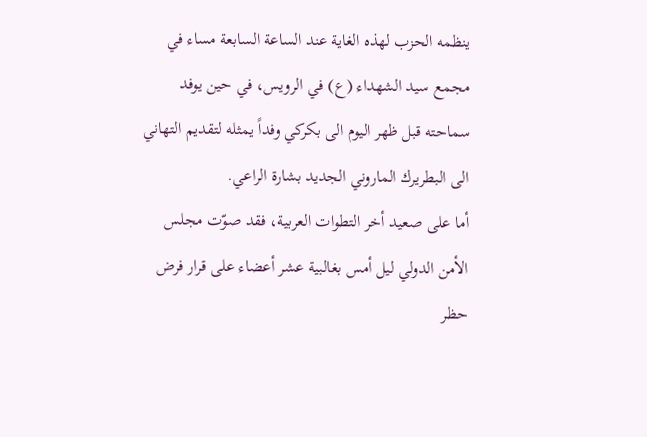ينظمه الحزب لهذه الغاية عند الساعة السابعة مساء في مجمع سيد الشهداء (ع) في الرويس، في حين يوفد سماحته قبل ظهر اليوم الى بكركي وفداً يمثله لتقديم التهاني الى البطريرك الماروني الجديد بشارة الراعي.
أما على صعيد أخر التطوات العربية، فقد صوّت مجلس الأمن الدولي ليل أمس بغالبية عشر أعضاء على قرار فرض حظر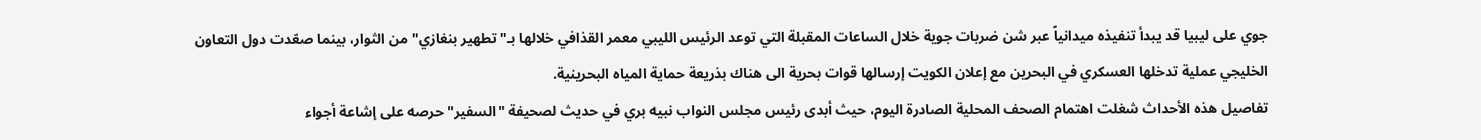جوي على ليبيا قد يبدأ تنفيذه ميدانياً عبر شن ضربات جوية خلال الساعات المقبلة التي توعد الرئيس الليبي معمر القذافي خلالها بـ"تطهير بنغازي" من الثوار، بينما صعّدت دول التعاون الخليجي عملية تدخلها العسكري في البحرين مع إعلان الكويت إرسالها قوات بحرية الى هناك بذريعة حماية المياه البحرينية.
تفاصيل هذه الأحداث شغلت اهتمام الصحف المحلية الصادرة اليوم، حيث أبدى رئيس مجلس النواب نبيه بري في حديث لصحيفة "السفير" حرصه على إشاعة أجواء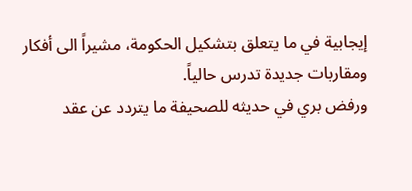إيجابية في ما يتعلق بتشكيل الحكومة، مشيراً الى أفكار ومقاربات جديدة تدرس حالياً.
ورفض بري في حديثه للصحيفة ما يتردد عن عقد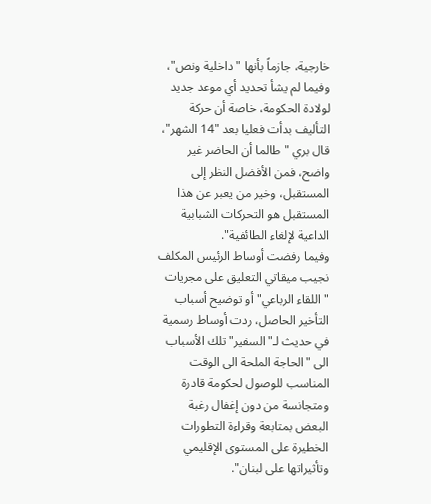خارجية، جازماً بأنها "داخلية ونص"، وفيما لم يشأ تحديد أي موعد جديد لولادة الحكومة، خاصة أن حركة التأليف بدأت فعليا بعد "14 الشهر"، قال بري "طالما أن الحاضر غير واضح، فمن الأفضل النظر إلى المستقبل، وخير من يعبر عن هذا المستقبل هو التحركات الشبابية الداعية لإلغاء الطائفية".
وفيما رفضت أوساط الرئيس المكلف نجيب ميقاتي التعليق على مجريات "اللقاء الرباعي" أو توضيح أسباب التأخير الحاصل، ردت أوساط رسمية في حديث لـ"السفير" تلك الأسباب الى "الحاجة الملحة الى الوقت المناسب للوصول لحكومة قادرة ومتجانسة من دون إغفال رغبة البعض بمتابعة وقراءة التطورات الخطيرة على المستوى الإقليمي وتأثيراتها على لبنان".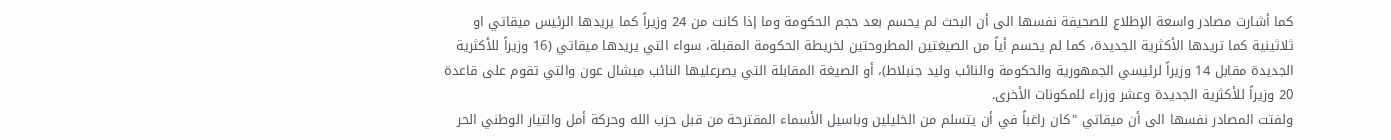كما أشارت مصادر واسعة الإطلاع للصحيفة نفسها الى أن البحث لم يحسم بعد حجم الحكومة وما إذا كانت من 24 وزيراً كما يريدها الرئيس ميقاتي او ثلاثينية كما تريدها الأكثرية الجديدة، كما لم يحسم أياً من الصيغتين المطروحتين لخريطة الحكومة المقبلة، سواء التي يريدها ميقاتي (16 وزيراً للأكثرية الجديدة مقابل 14 وزيراً لرئيسي الجمهورية والحكومة والنائب وليد جنبلاط)، أو الصيغة المقابلة التي يصرعليها النائب ميشال عون والتي تقوم على قاعدة 20 وزيراً للأكثرية الجديدة وعشر وزراء للمكونات الأخرى.
ولفتت المصادر نفسها الى أن ميقاتي "كان راغباً في أن يتسلم من الخليلين وباسيل الأسماء المقترحة من قبل حزب الله وحركة أمل والتيار الوطني الحر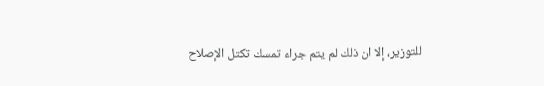للتوزير، إلا ان ذلك لم يتم جراء تمسك تكتل الإصلاح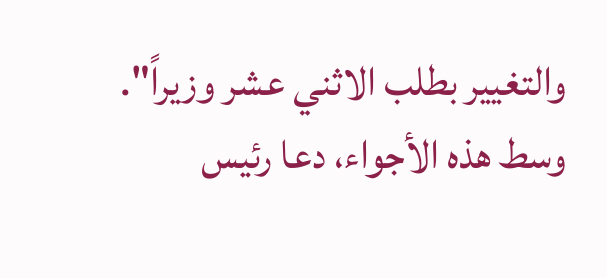والتغيير بطلب الاثني عشر وزيراً".
وسط هذه الأجواء، دعا رئيس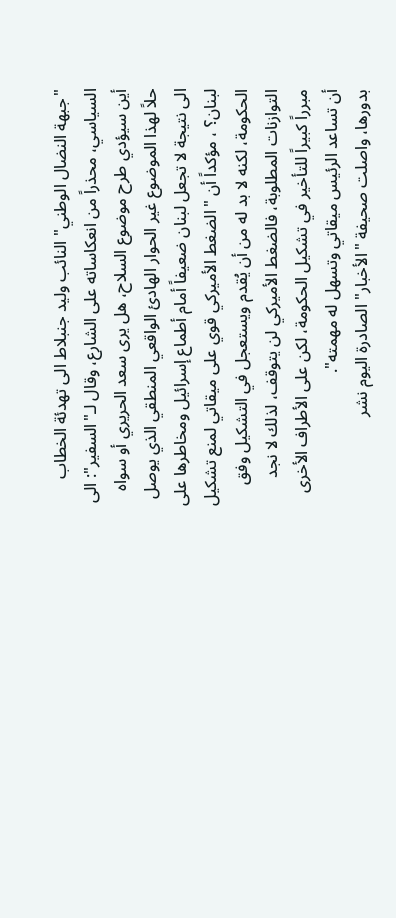"جبهة النضال الوطني" النائب وليد جنبلاط الى تهدئة الخطاب السياسي، محذراً من انعكاساته على الشارع، وقال لـ"السفير": الى أين سيؤدي طرح موضوع السلاح، هل يرى سعد الحريري أو سواه حلاً لهذا الموضوع غير الحوار الهادئ الواقعي المنطقي الذي يوصل الى نتيجة لا تجعل لبنان ضعيفاً أمام أطماع إسرائيل ومخاطرها على لبنان؟ ، مؤكداً أن "الضغط الأميركي قوي على ميقاتي لمنع تشكيل الحكومة، لكنه لا بد له من أن يُقدم ويستعجل في التشكيل وفق التوازنات المطلوبة، فالضغط الأميركي لن يتوقف، لذلك لا نجد مبرراً كبيراً للتأخير في تشكيل الحكومة، لكن على الأطراف الأخرى أن تساعد الرئيس ميقاتي وتسهل له مهمته".
بدورها، واصلت صحيفة "الأخبار" الصادرة اليوم نشر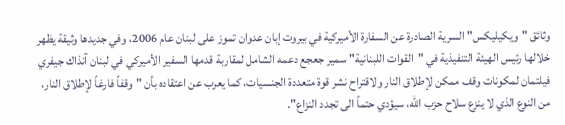وثائق "ويكيليكس" السرية الصادرة عن السفارة الأميركية في بيروت إبان عدوان تموز على لبنان عام 2006، وفي جديدها وثيقة يظهر خلالها رئيس الهيئة التنفيذية في "القوات اللبنانية" سمير جعجع دعمه الشامل لمقاربة قدمها السفير الأميركي في لبنان آنذاك جيفري فيلتمان لمكونات وقف ممكن لإطلاق النار ولاقتراح نشر قوة متعددة الجنسيات، كما يعرب عن اعتقاده بأن "وقفاً فارغاً لإطلاق النار، من النوع الذي لا ينزع سلاح حزب الله، سيؤدي حتماً الى تجدد النزاع".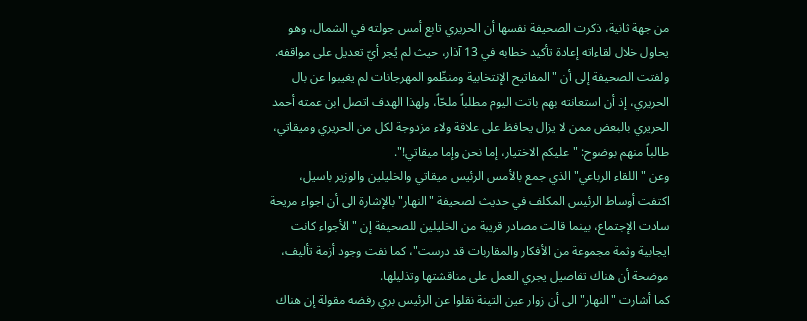من جهة ثانية، ذكرت الصحيفة نفسها أن الحريري تابع أمس جولته في الشمال، وهو يحاول خلال لقاءاته إعادة تأكيد خطابه في 13 آذار، حيث لم يُجر أيّ تعديل على مواقفه.
ولفتت الصحيفة إلى أن "المفاتيح الإنتخابية ومنظّمو المهرجانات لم يغيبوا عن بال الحريري، إذ أن استعانته بهم باتت اليوم مطلباً ملحّاً، ولهذا الهدف اتصل ابن عمته أحمد الحريري بالبعض ممن لا يزال يحافظ على علاقة ولاء مزدوجة لكل من الحريري وميقاتي، طالباً منهم بوضوح: "عليكم الاختيار، إما نحن وإما ميقاتي!".
وعن "اللقاء الرباعي" الذي جمع بالأمس الرئيس ميقاتي والخليلين والوزير باسيل، اكتفت أوساط الرئيس المكلف في حديث لصحيفة "النهار" بالإشارة الى أن اجواء مريحة سادت الإجتماع، بينما قالت مصادر قريبة من الخليلين للصحيفة إن "الأجواء كانت ايجابية وثمة مجموعة من الأفكار والمقاربات قد درست"، كما نفت وجود أزمة تأليف، موضحة أن هناك تفاصيل يجري العمل على مناقشتها وتذليلها.
كما أشارت "النهار" الى أن زوار عين التينة نقلوا عن الرئيس بري رفضه مقولة إن هناك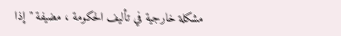مشكلة خارجية في تأليف الحكومة ، مضيفة "إذا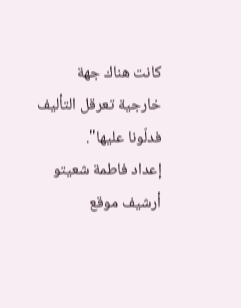كانت هناك جهة خارجية تعرقل التأليف فدلّونا عليها".
إعداد فاطمة شعيتو
أرشيف موقع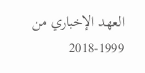العهد الإخباري من 1999-2018